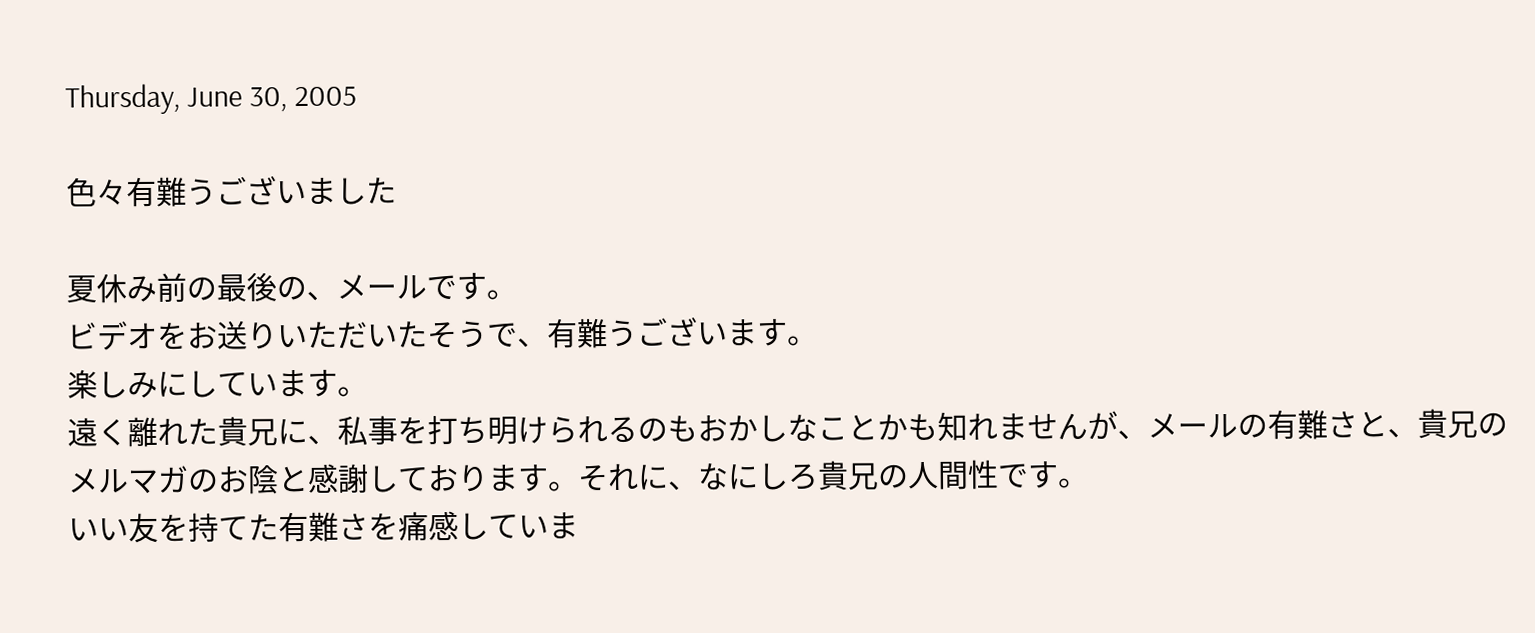Thursday, June 30, 2005

色々有難うございました

夏休み前の最後の、メールです。
ビデオをお送りいただいたそうで、有難うございます。
楽しみにしています。
遠く離れた貴兄に、私事を打ち明けられるのもおかしなことかも知れませんが、メールの有難さと、貴兄のメルマガのお陰と感謝しております。それに、なにしろ貴兄の人間性です。
いい友を持てた有難さを痛感していま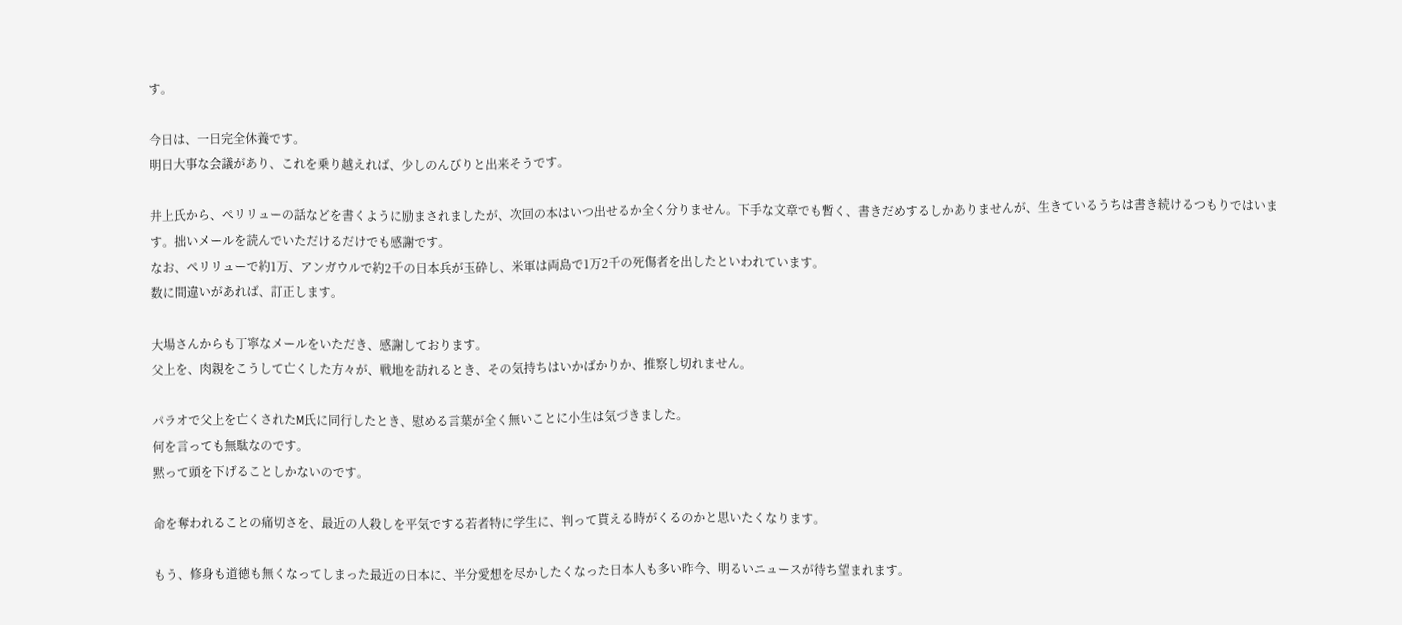す。

今日は、一日完全休養です。
明日大事な会議があり、これを乗り越えれば、少しのんびりと出来そうです。

井上氏から、ぺリリューの話などを書くように励まされましたが、次回の本はいつ出せるか全く分りません。下手な文章でも暫く、書きだめするしかありませんが、生きているうちは書き続けるつもりではいます。拙いメールを読んでいただけるだけでも感謝です。
なお、ぺリリューで約1万、アンガウルで約2千の日本兵が玉砕し、米軍は両島で1万2千の死傷者を出したといわれています。
数に間違いがあれば、訂正します。

大場さんからも丁寧なメールをいただき、感謝しております。
父上を、肉親をこうして亡くした方々が、戦地を訪れるとき、その気持ちはいかばかりか、推察し切れません。

パラオで父上を亡くされたM氏に同行したとき、慰める言葉が全く無いことに小生は気づきました。
何を言っても無駄なのです。
黙って頭を下げることしかないのです。

命を奪われることの痛切さを、最近の人殺しを平気でする若者特に学生に、判って貰える時がくるのかと思いたくなります。

もう、修身も道徳も無くなってしまった最近の日本に、半分愛想を尽かしたくなった日本人も多い昨今、明るいニュースが待ち望まれます。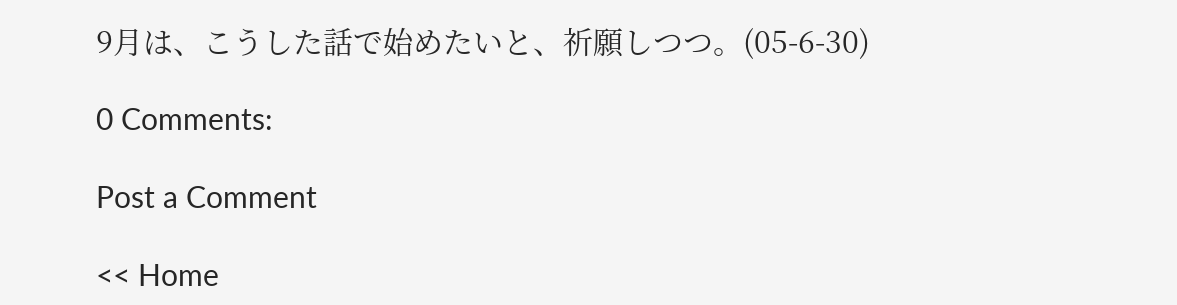9月は、こうした話で始めたいと、祈願しつつ。(05-6-30)

0 Comments:

Post a Comment

<< Home